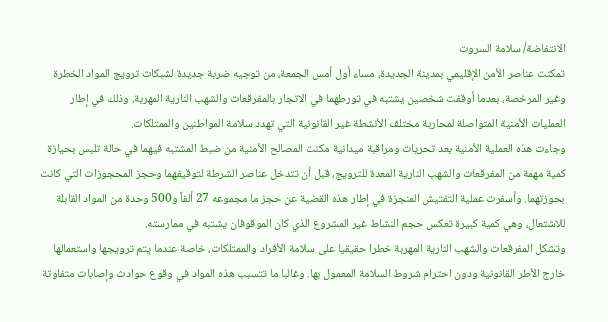الانتفاضة/ سلامة السروت
تمكنت عناصر الأمن الإقليمي بمدينة الجديدة، مساء أول أمس الجمعة، من توجيه ضربة جديدة لشبكات ترويج المواد الخطرة وغير المرخصة، بعدما أوقفت شخصين يشتبه في تورطهما في الاتجار بالمفرقعات والشهب النارية المهربة، وذلك في إطار العمليات الأمنية المتواصلة لمحاربة مختلف الأنشطة غير القانونية التي تهدد سلامة المواطنين والممتلكات.
وجاءت هذه العملية الأمنية بعد تحريات ومراقبة ميدانية مكنت المصالح الأمنية من ضبط المشتبه فيهما في حالة تلبس بحيازة كمية مهمة من المفرقعات والشهب النارية المعدة للترويج، قبل أن تتدخل عناصر الشرطة لتوقيفهما وحجز المحجوزات التي كانت بحوزتهما. وأسفرت عملية التفتيش المنجزة في إطار هذه القضية عن حجز ما مجموعه 27 ألفاً و500 وحدة من المواد القابلة للاشتعال، وهي كمية كبيرة تعكس حجم النشاط غير المشروع الذي كان الموقوفان يشتبه في ممارسته.
وتشكل المفرقعات والشهب النارية المهربة خطرا حقيقيا على سلامة الأفراد والممتلكات، خاصة عندما يتم ترويجها واستعمالها خارج الأطر القانونية ودون احترام شروط السلامة المعمول بها. وغالبا ما تتسبب هذه المواد في وقوع حوادث وإصابات متفاوتة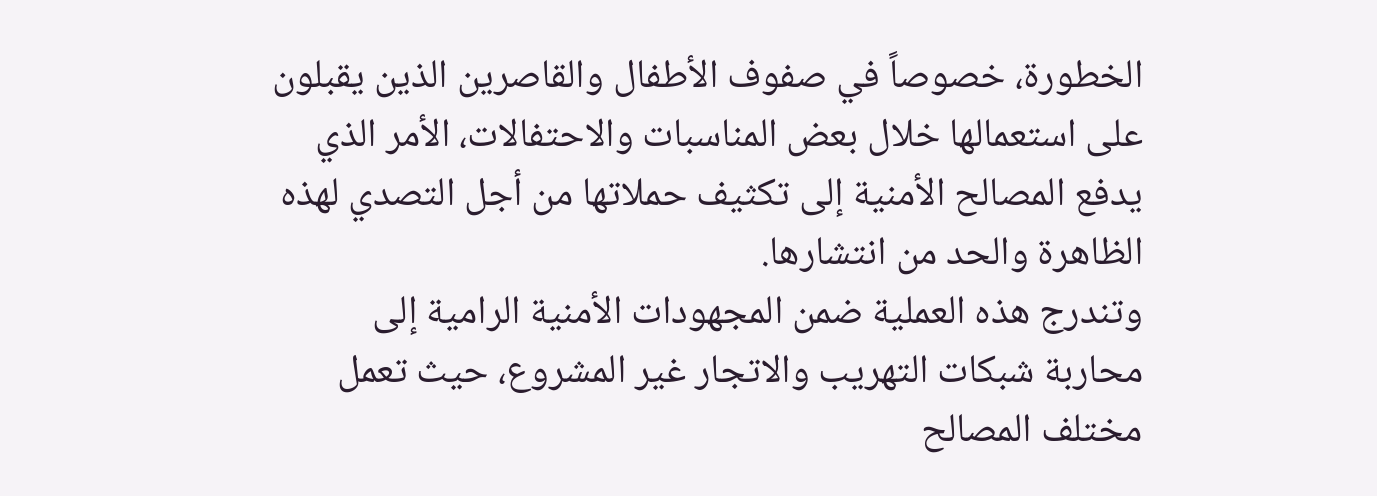الخطورة، خصوصاً في صفوف الأطفال والقاصرين الذين يقبلون على استعمالها خلال بعض المناسبات والاحتفالات، الأمر الذي يدفع المصالح الأمنية إلى تكثيف حملاتها من أجل التصدي لهذه الظاهرة والحد من انتشارها.
وتندرج هذه العملية ضمن المجهودات الأمنية الرامية إلى محاربة شبكات التهريب والاتجار غير المشروع، حيث تعمل مختلف المصالح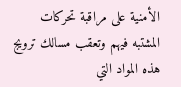الأمنية على مراقبة تحركات المشتبه فيهم وتعقب مسالك ترويج هذه المواد التي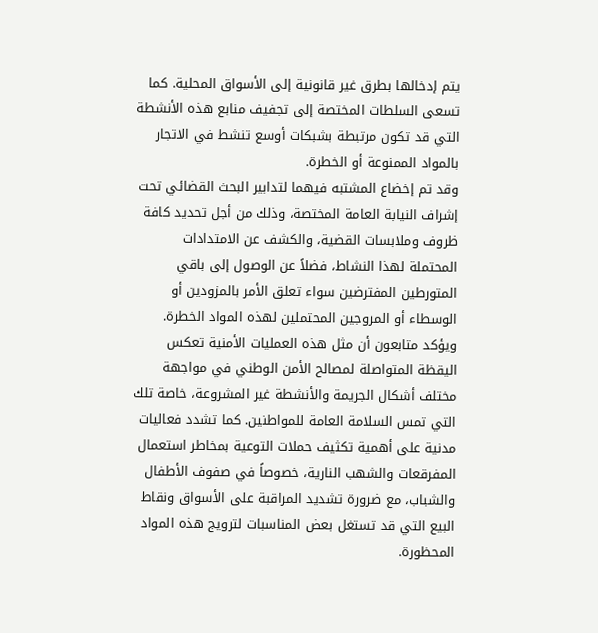يتم إدخالها بطرق غير قانونية إلى الأسواق المحلية. كما تسعى السلطات المختصة إلى تجفيف منابع هذه الأنشطة التي قد تكون مرتبطة بشبكات أوسع تنشط في الاتجار بالمواد الممنوعة أو الخطرة.
وقد تم إخضاع المشتبه فيهما لتدابير البحث القضائي تحت إشراف النيابة العامة المختصة، وذلك من أجل تحديد كافة ظروف وملابسات القضية، والكشف عن الامتدادات المحتملة لهذا النشاط، فضلاً عن الوصول إلى باقي المتورطين المفترضين سواء تعلق الأمر بالمزودين أو الوسطاء أو المروجين المحتملين لهذه المواد الخطرة.
ويؤكد متابعون أن مثل هذه العمليات الأمنية تعكس اليقظة المتواصلة لمصالح الأمن الوطني في مواجهة مختلف أشكال الجريمة والأنشطة غير المشروعة، خاصة تلك التي تمس السلامة العامة للمواطنين. كما تشدد فعاليات مدنية على أهمية تكثيف حملات التوعية بمخاطر استعمال المفرقعات والشهب النارية، خصوصاً في صفوف الأطفال والشباب، مع ضرورة تشديد المراقبة على الأسواق ونقاط البيع التي قد تستغل بعض المناسبات لترويج هذه المواد المحظورة.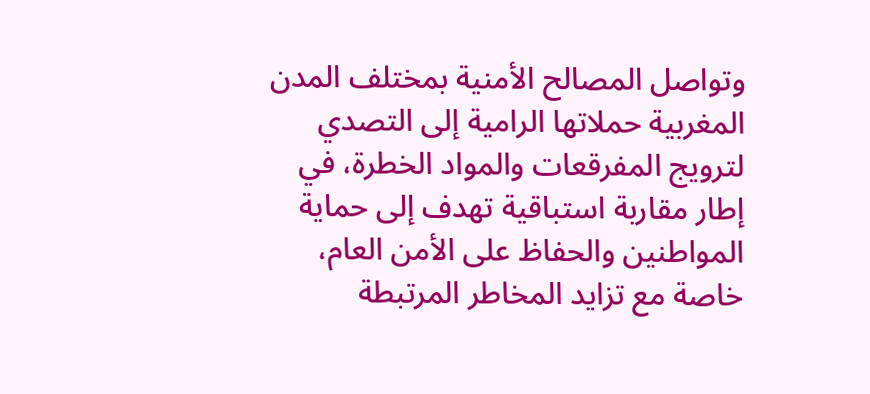وتواصل المصالح الأمنية بمختلف المدن المغربية حملاتها الرامية إلى التصدي لترويج المفرقعات والمواد الخطرة، في إطار مقاربة استباقية تهدف إلى حماية المواطنين والحفاظ على الأمن العام، خاصة مع تزايد المخاطر المرتبطة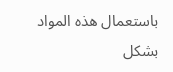باستعمال هذه المواد بشكل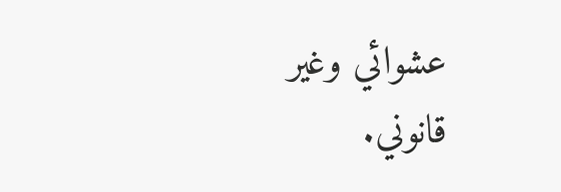عشوائي وغير قانوني.